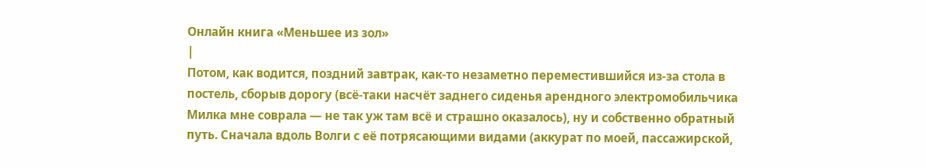Онлайн книга «Меньшее из зол»
|
Потом, как водится, поздний завтрак, как-то незаметно переместившийся из-за стола в постель, сборыв дорогу (всё-таки насчёт заднего сиденья арендного электромобильчика Милка мне соврала — не так уж там всё и страшно оказалось), ну и собственно обратный путь. Сначала вдоль Волги с её потрясающими видами (аккурат по моей, пассажирской,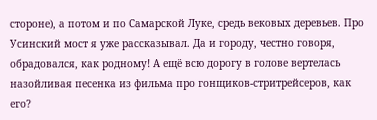стороне), а потом и по Самарской Луке, средь вековых деревьев. Про Усинский мост я уже рассказывал. Да и городу, честно говоря, обрадовался, как родному! А ещё всю дорогу в голове вертелась назойливая песенка из фильма про гонщиков-стритрейсеров, как его?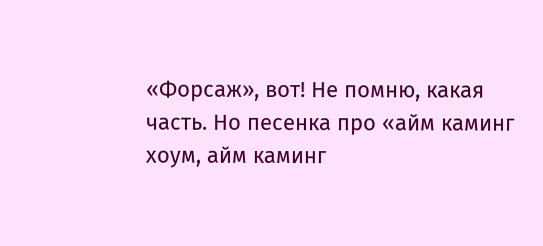«Форсаж», вот! Не помню, какая часть. Но песенка про «айм каминг хоум, айм каминг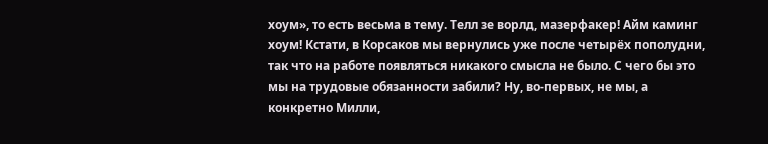хоум», то есть весьма в тему. Телл зе ворлд, мазерфакер! Айм каминг хоум! Кстати, в Корсаков мы вернулись уже после четырёх пополудни, так что на работе появляться никакого смысла не было. С чего бы это мы на трудовые обязанности забили? Ну, во-первых, не мы, а конкретно Милли,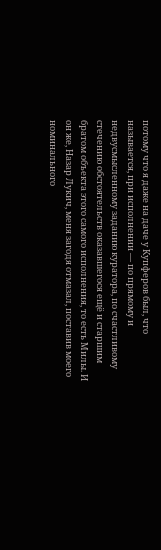потому что я даже на даче у Купферов был, что называется, при исполнении — по прямому и недвусмысленному заданию куратора, по счастливому стечению обстоятельств оказавшегося ещё и старшим братом объекта этого самого исполнения, то есть Милы. И он же, Назар Лукич, меня загодя отмазал, поставив моего номинального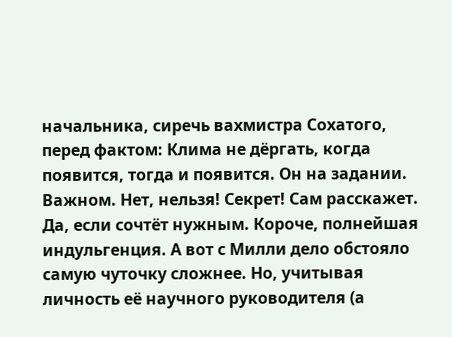начальника, сиречь вахмистра Сохатого, перед фактом: Клима не дёргать, когда появится, тогда и появится. Он на задании. Важном. Нет, нельзя! Секрет! Сам расскажет. Да, если сочтёт нужным. Короче, полнейшая индульгенция. А вот с Милли дело обстояло самую чуточку сложнее. Но, учитывая личность её научного руководителя (а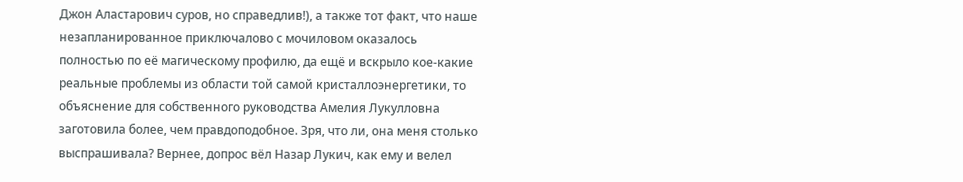Джон Аластарович суров, но справедлив!), а также тот факт, что наше незапланированное приключалово с мочиловом оказалось полностью по её магическому профилю, да ещё и вскрыло кое-какие реальные проблемы из области той самой кристаллоэнергетики, то объяснение для собственного руководства Амелия Лукулловна заготовила более, чем правдоподобное. Зря, что ли, она меня столько выспрашивала? Вернее, допрос вёл Назар Лукич, как ему и велел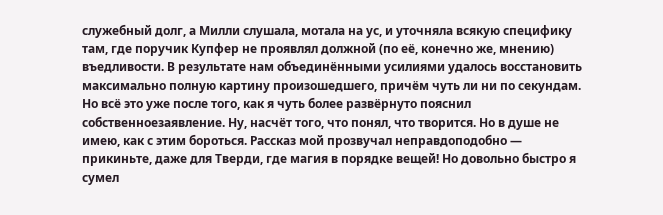служебный долг, а Милли слушала, мотала на ус, и уточняла всякую специфику там, где поручик Купфер не проявлял должной (по её, конечно же, мнению) въедливости. В результате нам объединёнными усилиями удалось восстановить максимально полную картину произошедшего, причём чуть ли ни по секундам. Но всё это уже после того, как я чуть более развёрнуто пояснил собственноезаявление. Ну, насчёт того, что понял, что творится. Но в душе не имею, как с этим бороться. Рассказ мой прозвучал неправдоподобно — прикиньте, даже для Тверди, где магия в порядке вещей! Но довольно быстро я сумел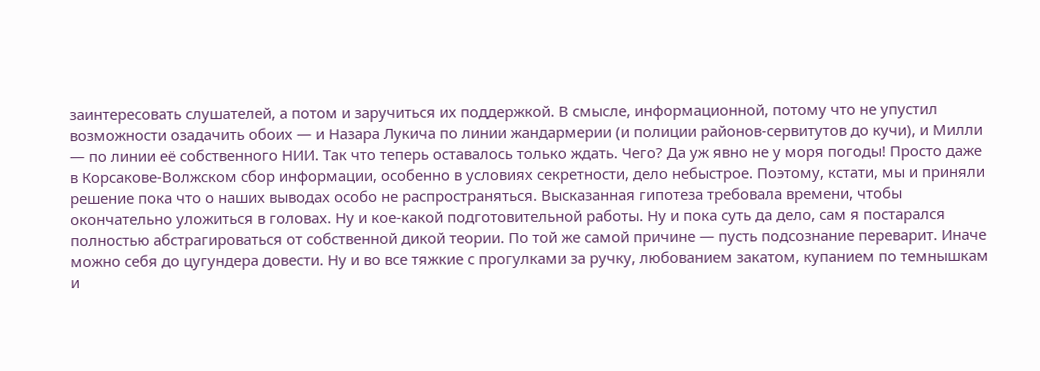заинтересовать слушателей, а потом и заручиться их поддержкой. В смысле, информационной, потому что не упустил возможности озадачить обоих — и Назара Лукича по линии жандармерии (и полиции районов-сервитутов до кучи), и Милли — по линии её собственного НИИ. Так что теперь оставалось только ждать. Чего? Да уж явно не у моря погоды! Просто даже в Корсакове-Волжском сбор информации, особенно в условиях секретности, дело небыстрое. Поэтому, кстати, мы и приняли решение пока что о наших выводах особо не распространяться. Высказанная гипотеза требовала времени, чтобы окончательно уложиться в головах. Ну и кое-какой подготовительной работы. Ну и пока суть да дело, сам я постарался полностью абстрагироваться от собственной дикой теории. По той же самой причине — пусть подсознание переварит. Иначе можно себя до цугундера довести. Ну и во все тяжкие с прогулками за ручку, любованием закатом, купанием по темнышкам и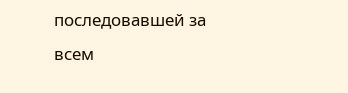последовавшей за всем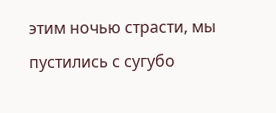этим ночью страсти, мы пустились с сугубо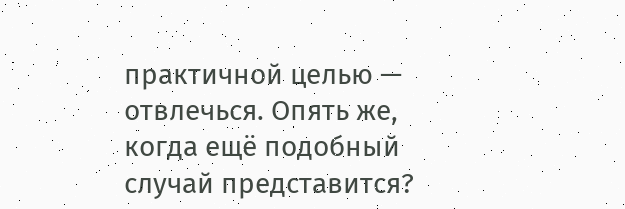практичной целью — отвлечься. Опять же, когда ещё подобный случай представится?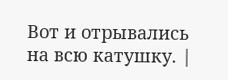Вот и отрывались на всю катушку. |